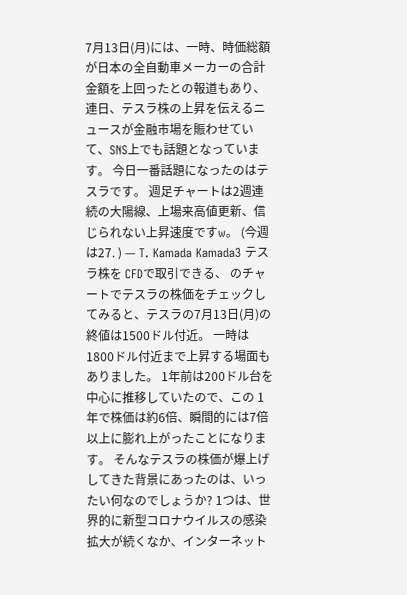7月13日(月)には、一時、時価総額が日本の全自動車メーカーの合計金額を上回ったとの報道もあり、連日、テスラ株の上昇を伝えるニュースが金融市場を賑わせていて、SNS上でも話題となっています。 今日一番話題になったのはテスラです。 週足チャートは2週連続の大陽線、上場来高値更新、信じられない上昇速度ですw。 (今週は27. ) — T. Kamada Kamada3 テスラ株を CFDで取引できる、 のチャートでテスラの株価をチェックしてみると、テスラの7月13日(月)の終値は1500ドル付近。 一時は1800ドル付近まで上昇する場面もありました。 1年前は200ドル台を中心に推移していたので、この 1年で株価は約6倍、瞬間的には7倍以上に膨れ上がったことになります。 そんなテスラの株価が爆上げしてきた背景にあったのは、いったい何なのでしょうか? 1つは、世界的に新型コロナウイルスの感染拡大が続くなか、インターネット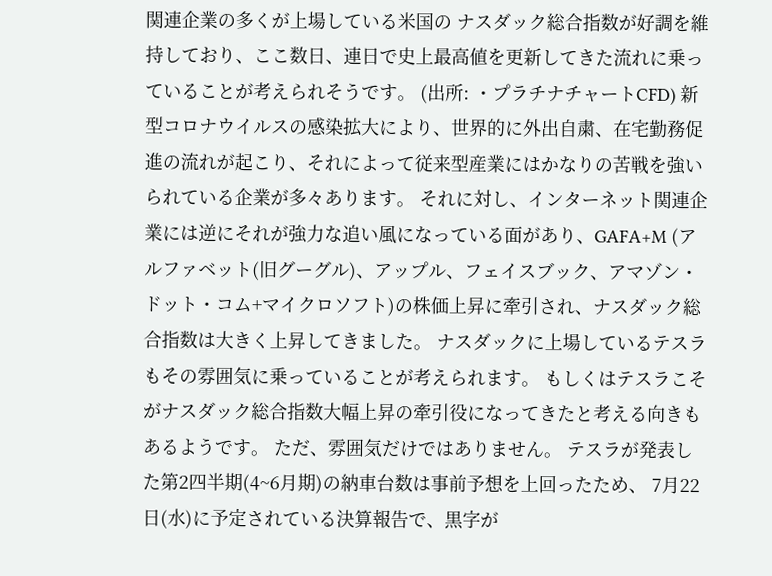関連企業の多くが上場している米国の ナスダック総合指数が好調を維持しており、ここ数日、連日で史上最高値を更新してきた流れに乗っていることが考えられそうです。 (出所: ・プラチナチャートCFD) 新型コロナウイルスの感染拡大により、世界的に外出自粛、在宅勤務促進の流れが起こり、それによって従来型産業にはかなりの苦戦を強いられている企業が多々あります。 それに対し、インターネット関連企業には逆にそれが強力な追い風になっている面があり、GAFA+M (アルファベット(旧グーグル)、アップル、フェイスブック、アマゾン・ドット・コム+マイクロソフト)の株価上昇に牽引され、ナスダック総合指数は大きく上昇してきました。 ナスダックに上場しているテスラもその雰囲気に乗っていることが考えられます。 もしくはテスラこそがナスダック総合指数大幅上昇の牽引役になってきたと考える向きもあるようです。 ただ、雰囲気だけではありません。 テスラが発表した第2四半期(4~6月期)の納車台数は事前予想を上回ったため、 7月22日(水)に予定されている決算報告で、黒字が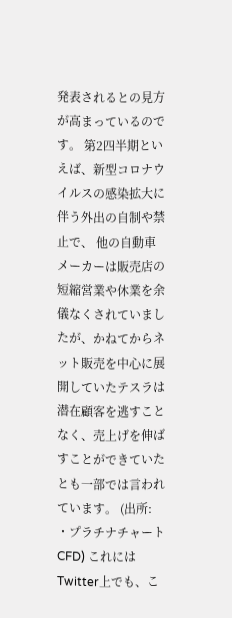発表されるとの見方が高まっているのです。 第2四半期といえば、新型コロナウイルスの感染拡大に伴う外出の自制や禁止で、 他の自動車メーカーは販売店の短縮営業や休業を余儀なくされていましたが、かねてからネット販売を中心に展開していたテスラは潜在顧客を逃すことなく、売上げを伸ばすことができていたとも一部では言われています。 (出所: ・プラチナチャートCFD) これにはTwitter上でも、こ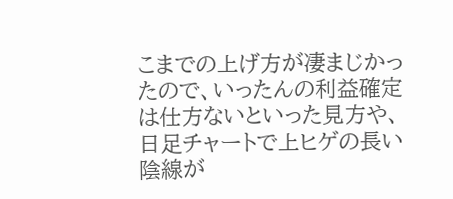こまでの上げ方が凄まじかったので、いったんの利益確定は仕方ないといった見方や、日足チャートで上ヒゲの長い陰線が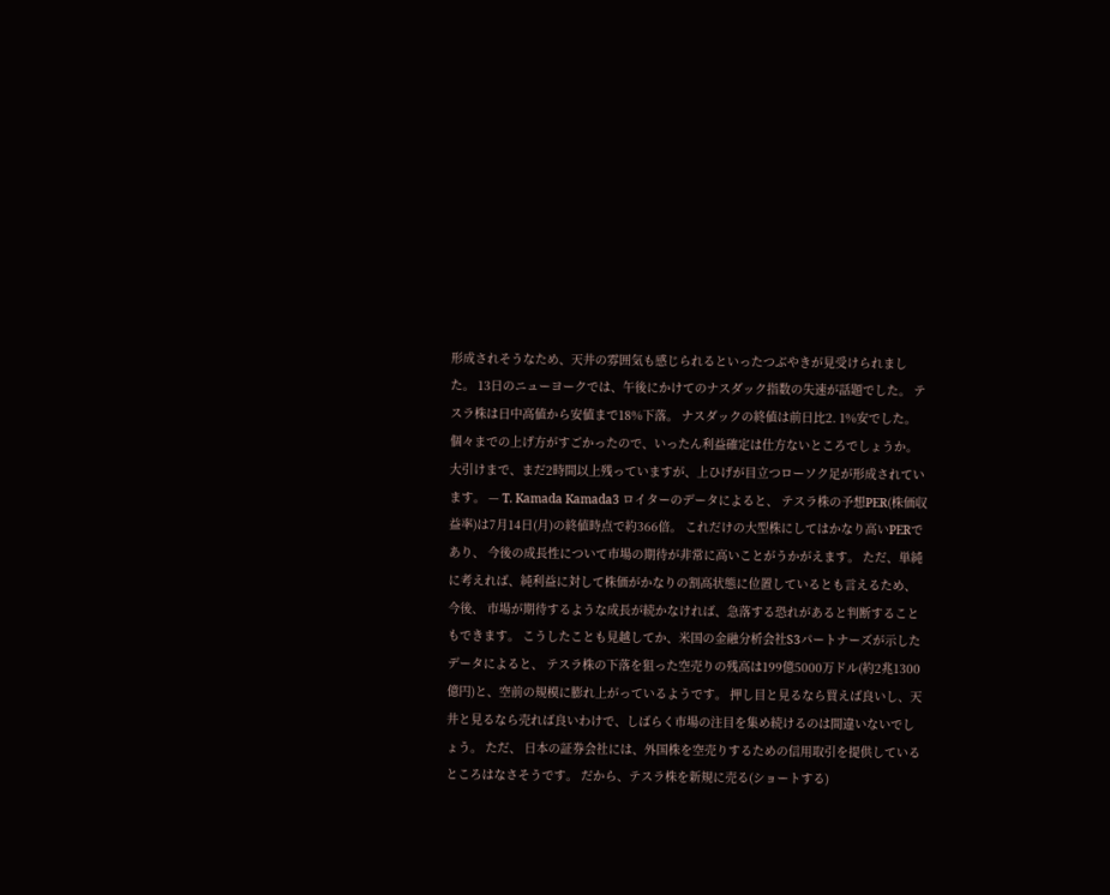形成されそうなため、天井の雰囲気も感じられるといったつぶやきが見受けられました。 13日のニューヨークでは、午後にかけてのナスダック指数の失速が話題でした。 テスラ株は日中高値から安値まで18%下落。 ナスダックの終値は前日比2. 1%安でした。 個々までの上げ方がすごかったので、いったん利益確定は仕方ないところでしょうか。 大引けまで、まだ2時間以上残っていますが、上ひげが目立つローソク足が形成されています。 — T. Kamada Kamada3 ロイターのデータによると、 テスラ株の予想PER(株価収益率)は7月14日(月)の終値時点で約366倍。 これだけの大型株にしてはかなり高いPERであり、 今後の成長性について市場の期待が非常に高いことがうかがえます。 ただ、単純に考えれば、純利益に対して株価がかなりの割高状態に位置しているとも言えるため、今後、 市場が期待するような成長が続かなければ、急落する恐れがあると判断することもできます。 こうしたことも見越してか、米国の金融分析会社S3パートナーズが示したデータによると、 テスラ株の下落を狙った空売りの残高は199億5000万ドル(約2兆1300億円)と、空前の規模に膨れ上がっているようです。 押し目と見るなら買えば良いし、天井と見るなら売れば良いわけで、しばらく市場の注目を集め続けるのは間違いないでしょう。 ただ、 日本の証券会社には、外国株を空売りするための信用取引を提供しているところはなさそうです。 だから、テスラ株を新規に売る(ショートする)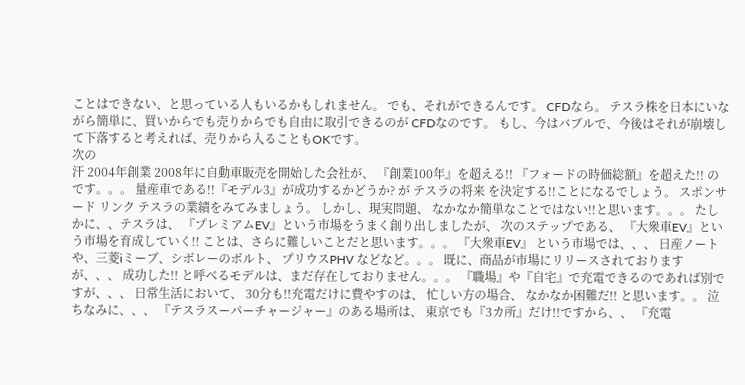ことはできない、と思っている人もいるかもしれません。 でも、それができるんです。 CFDなら。 テスラ株を日本にいながら簡単に、買いからでも売りからでも自由に取引できるのが CFDなのです。 もし、今はバブルで、今後はそれが崩壊して下落すると考えれば、売りから入ることもOKです。
次の
汗 2004年創業 2008年に自動車販売を開始した会社が、 『創業100年』を超える!! 『フォードの時価総額』を超えた!! のです。。。 量産車である!!『モデル3』が成功するかどうか? が テスラの将来 を決定する!!ことになるでしょう。 スポンサード リンク テスラの業績をみてみましょう。 しかし、現実問題、 なかなか簡単なことではない!!と思います。。。 たしかに、、テスラは、 『プレミアムEV』という市場をうまく創り出しましたが、 次のステップである、 『大衆車EV』という市場を育成していく!! ことは、さらに難しいことだと思います。。。 『大衆車EV』 という市場では、、、 日産ノートや、三菱iミーブ、シボレーのボルト、 プリウスPHV などなど。。。 既に、商品が市場にリリースされておりますが、、、 成功した!! と呼べるモデルは、まだ存在しておりません。。。 『職場』や『自宅』で充電できるのであれば別ですが、、、 日常生活において、 30分も!!充電だけに費やすのは、 忙しい方の場合、 なかなか困難だ!! と思います。。 泣 ちなみに、、、 『テスラスーパーチャージャー』のある場所は、 東京でも『3カ所』だけ!!ですから、、 『充電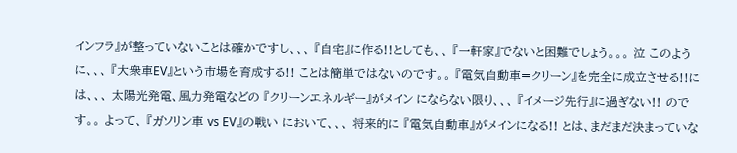インフラ』が整っていないことは確かですし、、、 『自宅』に作る!!としても、、 『一軒家』でないと困難でしょう。。。 泣 このように、、、 『大衆車EV』という市場を育成する!! ことは簡単ではないのです。。 『電気自動車=クリーン』を完全に成立させる!!には、、、 太陽光発電、風力発電などの 『クリーンエネルギー』がメイン にならない限り、、、 『イメージ先行』に過ぎない!! のです。。 よって、 『ガソリン車 vs EV』の戦い において、、、 将来的に 『電気自動車』がメインになる!! とは、まだまだ決まっていな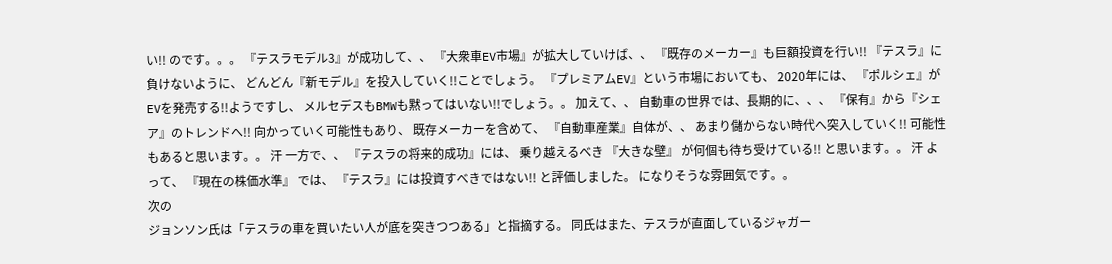い!! のです。。。 『テスラモデル3』が成功して、、 『大衆車EV市場』が拡大していけば、、 『既存のメーカー』も巨額投資を行い!! 『テスラ』に負けないように、 どんどん『新モデル』を投入していく!!ことでしょう。 『プレミアムEV』という市場においても、 2020年には、 『ポルシェ』がEVを発売する!!ようですし、 メルセデスもBMWも黙ってはいない!!でしょう。。 加えて、、 自動車の世界では、長期的に、、、 『保有』から『シェア』のトレンドへ!! 向かっていく可能性もあり、 既存メーカーを含めて、 『自動車産業』自体が、、 あまり儲からない時代へ突入していく!! 可能性もあると思います。。 汗 一方で、、 『テスラの将来的成功』には、 乗り越えるべき 『大きな壁』 が何個も待ち受けている!! と思います。。 汗 よって、 『現在の株価水準』 では、 『テスラ』には投資すべきではない!! と評価しました。 になりそうな雰囲気です。。
次の
ジョンソン氏は「テスラの車を買いたい人が底を突きつつある」と指摘する。 同氏はまた、テスラが直面しているジャガー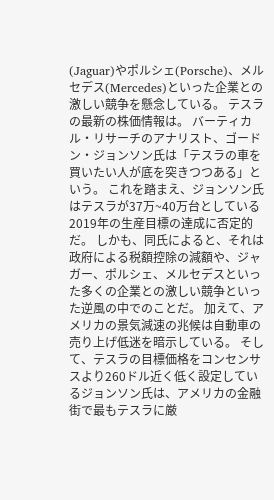(Jaguar)やポルシェ(Porsche)、メルセデス(Mercedes)といった企業との激しい競争を懸念している。 テスラの最新の株価情報は。 バーティカル・リサーチのアナリスト、ゴードン・ジョンソン氏は「テスラの車を買いたい人が底を突きつつある」という。 これを踏まえ、ジョンソン氏はテスラが37万~40万台としている2019年の生産目標の達成に否定的だ。 しかも、同氏によると、それは政府による税額控除の減額や、ジャガー、ポルシェ、メルセデスといった多くの企業との激しい競争といった逆風の中でのことだ。 加えて、アメリカの景気減速の兆候は自動車の売り上げ低迷を暗示している。 そして、テスラの目標価格をコンセンサスより260ドル近く低く設定しているジョンソン氏は、アメリカの金融街で最もテスラに厳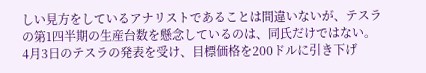しい見方をしているアナリストであることは間違いないが、テスラの第1四半期の生産台数を懸念しているのは、同氏だけではない。 4月3日のテスラの発表を受け、目標価格を200ドルに引き下げ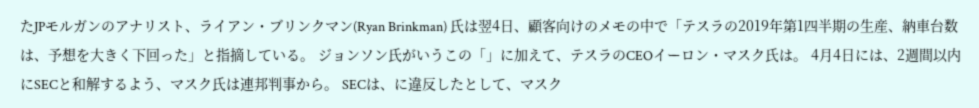たJPモルガンのアナリスト、ライアン・ブリンクマン(Ryan Brinkman) 氏は翌4日、顧客向けのメモの中で「テスラの2019年第1四半期の生産、納車台数は、予想を大きく下回った」と指摘している。 ジョンソン氏がいうこの「」に加えて、テスラのCEOイーロン・マスク氏は。 4月4日には、2週間以内にSECと和解するよう、マスク氏は連邦判事から。 SECは、に違反したとして、マスク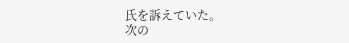氏を訴えていた。
次の